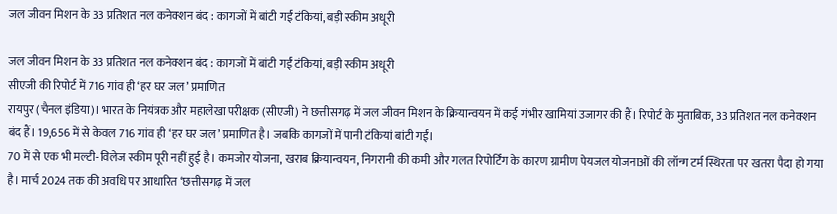जल जीवन मिशन के 33 प्रतिशत नल कनेक्शन बंद : कागजों में बांटी गईं टंकियां, बड़ी स्कीम अधूरी

जल जीवन मिशन के 33 प्रतिशत नल कनेक्शन बंद : कागजों में बांटी गईं टंकियां, बड़ी स्कीम अधूरी
सीएजी की रिपोर्ट में 716 गांव ही ‘हर घर जल’ प्रमाणित
रायपुर (चैनल इंडिया)। भारत के नियंत्रक और महालेखा परीक्षक (सीएजी) ने छत्तीसगढ़ में जल जीवन मिशन के क्रियान्वयन में कई गंभीर खामियां उजागर की हैं। रिपोर्ट के मुताबिक, 33 प्रतिशत नल कनेक्शन बंद हैं। 19,656 में से केवल 716 गांव ही ‘हर घर जल’ प्रमाणित है। जबकि कागजों में पानी टंकियां बांटी गईं।
70 में से एक भी मल्टी-विलेज स्कीम पूरी नहीं हुई है। कमजोर योजना, खराब क्रियान्वयन, निगरानी की कमी और गलत रिपोर्टिंग के कारण ग्रामीण पेयजल योजनाओं की लॉन्ग टर्म स्थिरता पर खतरा पैदा हो गया है। मार्च 2024 तक की अवधि पर आधारित ‘छत्तीसगढ़ में जल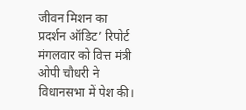जीवन मिशन का प्रदर्शन ऑडिट’ रिपोर्ट मंगलवार को वित्त मंत्री ओपी चौधरी ने विधानसभा में पेश की।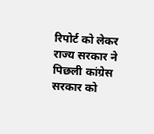रिपोर्ट को लेकर राज्य सरकार ने पिछली कांग्रेस सरकार को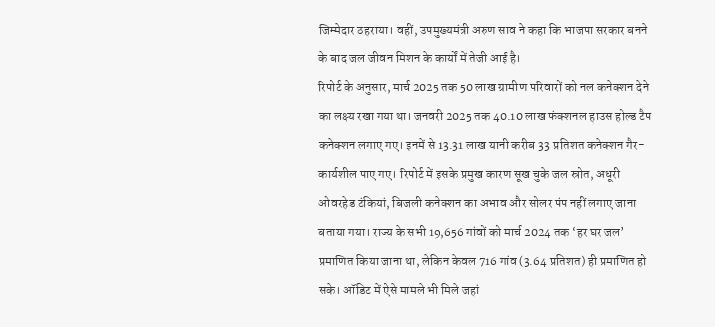जिम्मेदार ठहराया। वहीं, उपमुख्यमंत्री अरुण साव ने कहा कि भाजपा सरकार बनने के बाद जल जीवन मिशन के कार्यों में तेजी आई है।
रिपोर्ट के अनुसार, मार्च 2025 तक 50 लाख ग्रामीण परिवारों को नल कनेक्शन देने का लक्ष्य रखा गया था। जनवरी 2025 तक 40.10 लाख फंक्शनल हाउस होल्ड टैप कनेक्शन लगाए गए। इनमें से 13.31 लाख यानी करीब 33 प्रतिशत कनेक्शन गैर-कार्यशील पाए गए। रिपोर्ट में इसके प्रमुख कारण सूख चुके जल स्रोत, अधूरी ओवरहेड टंकियां, बिजली कनेक्शन का अभाव और सोलर पंप नहीं लगाए जाना बताया गया। राज्य के सभी 19,656 गांवों को मार्च 2024 तक ‘हर घर जल’ प्रमाणित किया जाना था, लेकिन केवल 716 गांव (3.64 प्रतिशत) ही प्रमाणित हो सके। ऑडिट में ऐसे मामले भी मिले जहां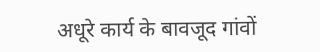अधूरे कार्य के बावजूद गांवों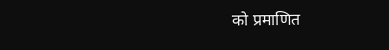को प्रमाणित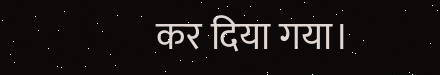कर दिया गया।